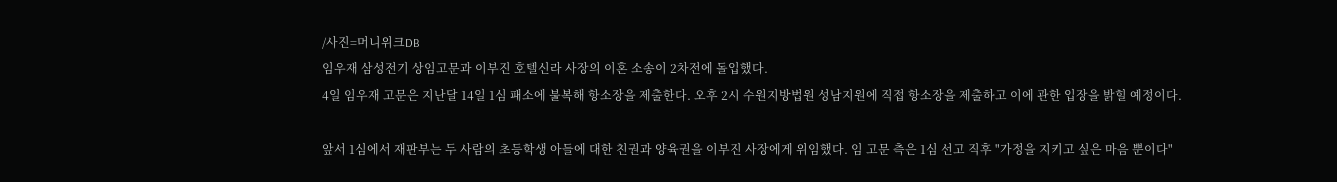/사진=머니위크DB
임우재 삼성전기 상임고문과 이부진 호텔신라 사장의 이혼 소송이 2차전에 돌입했다.
4일 임우재 고문은 지난달 14일 1심 패소에 불복해 항소장을 제출한다. 오후 2시 수원지방법원 성남지원에 직접 항소장을 제출하고 이에 관한 입장을 밝힐 예정이다.

앞서 1심에서 재판부는 두 사람의 초등학생 아들에 대한 친권과 양육권을 이부진 사장에게 위임했다. 임 고문 측은 1심 선고 직후 "가정을 지키고 싶은 마음 뿐이다"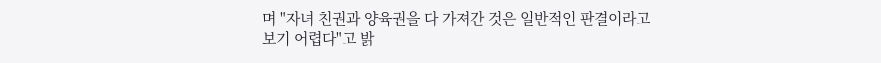며 "자녀 친권과 양육권을 다 가져간 것은 일반적인 판결이라고 보기 어렵다"고 밝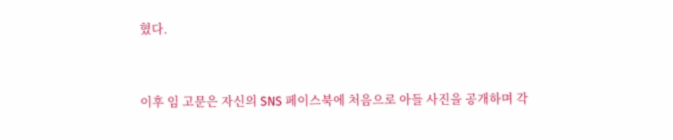혔다.


이후 임 고문은 자신의 SNS 페이스북에 처음으로 아들 사진을 공개하며 각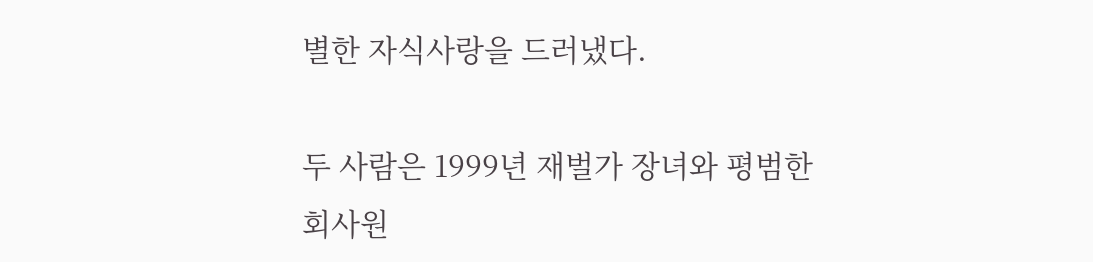별한 자식사랑을 드러냈다.

두 사람은 1999년 재벌가 장녀와 평범한 회사원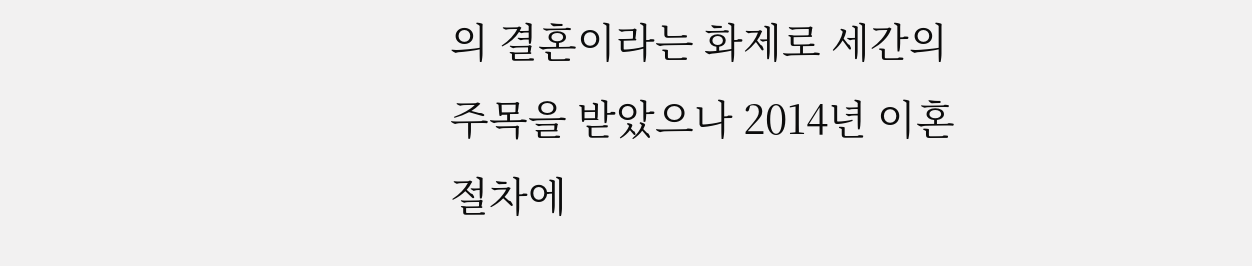의 결혼이라는 화제로 세간의 주목을 받았으나 2014년 이혼 절차에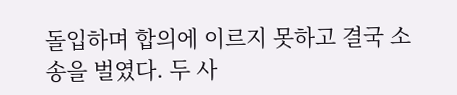돌입하며 합의에 이르지 못하고 결국 소송을 벌였다. 두 사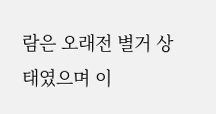람은 오래전 별거 상태였으며 이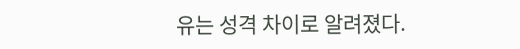유는 성격 차이로 알려졌다.